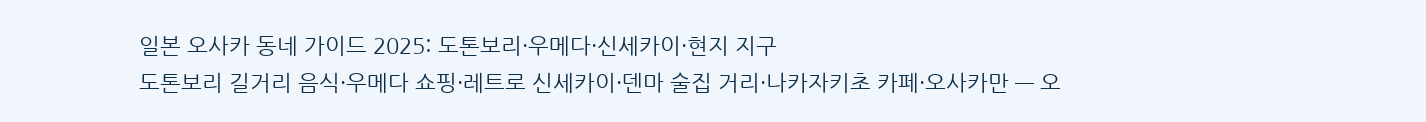일본 오사카 동네 가이드 2025: 도톤보리·우메다·신세카이·현지 지구
도톤보리 길거리 음식·우메다 쇼핑·레트로 신세카이·덴마 술집 거리·나카자키초 카페·오사카만 — 오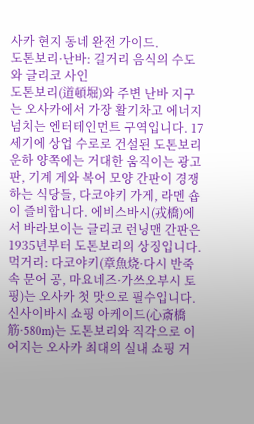사카 현지 동네 완전 가이드.
도톤보리·난바: 길거리 음식의 수도와 글리코 사인
도톤보리(道頓堀)와 주변 난바 지구는 오사카에서 가장 활기차고 에너지 넘치는 엔터테인먼트 구역입니다. 17세기에 상업 수로로 건설된 도톤보리 운하 양쪽에는 거대한 움직이는 광고판, 기계 게와 복어 모양 간판이 경쟁하는 식당들, 다코야키 가게, 라멘 숍이 즐비합니다. 에비스바시(戎橋)에서 바라보이는 글리코 런닝맨 간판은 1935년부터 도톤보리의 상징입니다. 먹거리: 다코야키(章魚烧·다시 반죽 속 문어 공, 마요네즈·가쓰오부시 토핑)는 오사카 첫 맛으로 필수입니다. 신사이바시 쇼핑 아케이드(心斎橋筋·580m)는 도톤보리와 직각으로 이어지는 오사카 최대의 실내 쇼핑 거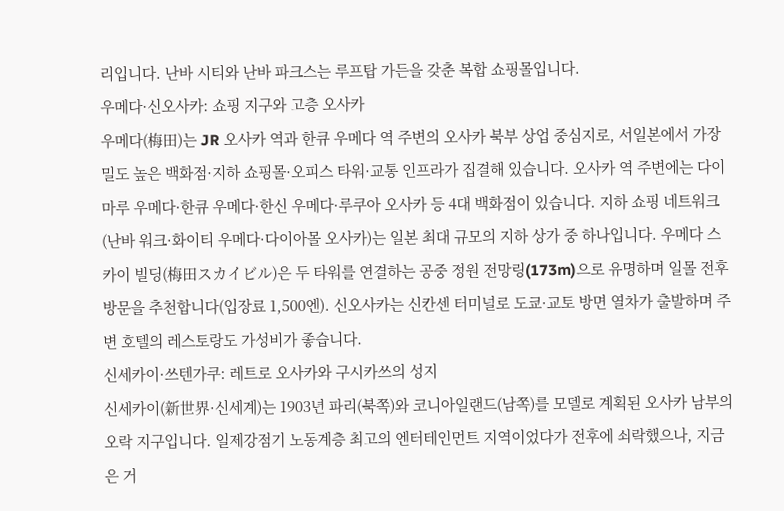리입니다. 난바 시티와 난바 파크스는 루프탑 가든을 갖춘 복합 쇼핑몰입니다.
우메다·신오사카: 쇼핑 지구와 고층 오사카
우메다(梅田)는 JR 오사카 역과 한큐 우메다 역 주변의 오사카 북부 상업 중심지로, 서일본에서 가장 밀도 높은 백화점·지하 쇼핑몰·오피스 타워·교통 인프라가 집결해 있습니다. 오사카 역 주변에는 다이마루 우메다·한큐 우메다·한신 우메다·루쿠아 오사카 등 4대 백화점이 있습니다. 지하 쇼핑 네트워크(난바 워크·화이티 우메다·다이아몰 오사카)는 일본 최대 규모의 지하 상가 중 하나입니다. 우메다 스카이 빌딩(梅田スカイビル)은 두 타워를 연결하는 공중 정원 전망링(173m)으로 유명하며 일몰 전후 방문을 추천합니다(입장료 1,500엔). 신오사카는 신칸센 터미널로 도쿄·교토 방면 열차가 출발하며 주변 호텔의 레스토랑도 가성비가 좋습니다.
신세카이·쓰텐가쿠: 레트로 오사카와 구시카쓰의 성지
신세카이(新世界·신세계)는 1903년 파리(북쪽)와 코니아일랜드(남쪽)를 모델로 계획된 오사카 남부의 오락 지구입니다. 일제강점기 노동계층 최고의 엔터테인먼트 지역이었다가 전후에 쇠락했으나, 지금은 거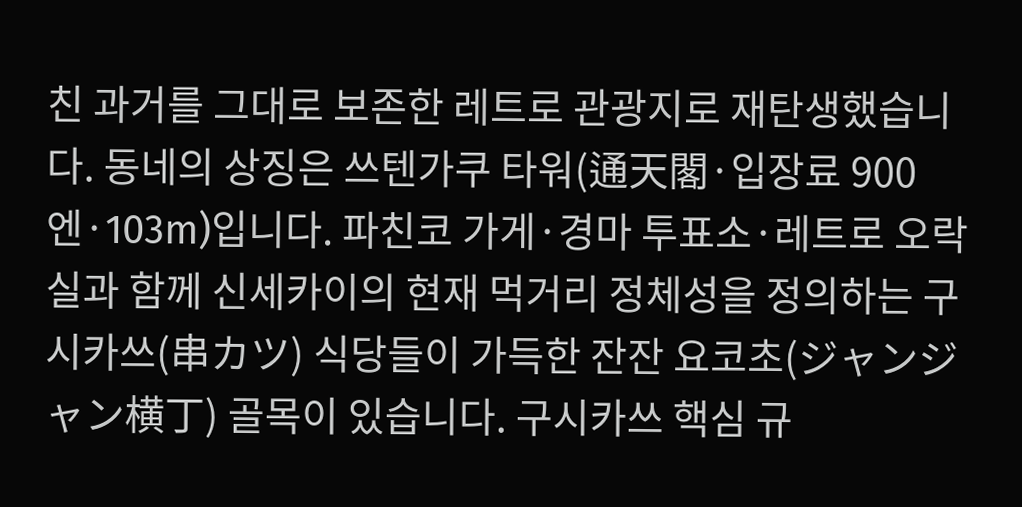친 과거를 그대로 보존한 레트로 관광지로 재탄생했습니다. 동네의 상징은 쓰텐가쿠 타워(通天閣·입장료 900엔·103m)입니다. 파친코 가게·경마 투표소·레트로 오락실과 함께 신세카이의 현재 먹거리 정체성을 정의하는 구시카쓰(串カツ) 식당들이 가득한 잔잔 요코초(ジャンジャン横丁) 골목이 있습니다. 구시카쓰 핵심 규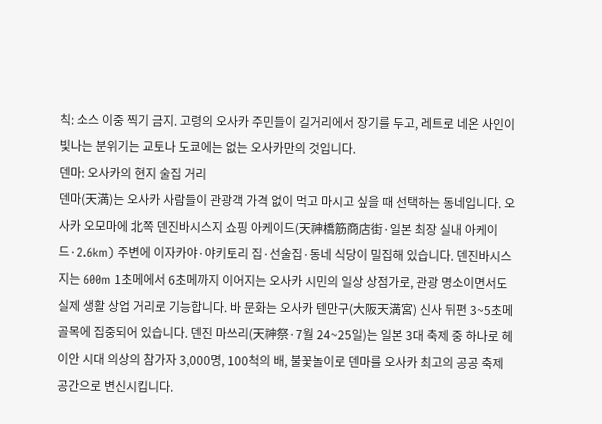칙: 소스 이중 찍기 금지. 고령의 오사카 주민들이 길거리에서 장기를 두고, 레트로 네온 사인이 빛나는 분위기는 교토나 도쿄에는 없는 오사카만의 것입니다.
덴마: 오사카의 현지 술집 거리
덴마(天満)는 오사카 사람들이 관광객 가격 없이 먹고 마시고 싶을 때 선택하는 동네입니다. 오사카 오모마에 北쪽 덴진바시스지 쇼핑 아케이드(天神橋筋商店街·일본 최장 실내 아케이드·2.6km) 주변에 이자카야·야키토리 집·선술집·동네 식당이 밀집해 있습니다. 덴진바시스지는 600m 1초메에서 6초메까지 이어지는 오사카 시민의 일상 상점가로, 관광 명소이면서도 실제 생활 상업 거리로 기능합니다. 바 문화는 오사카 텐만구(大阪天満宮) 신사 뒤편 3~5초메 골목에 집중되어 있습니다. 덴진 마쓰리(天神祭·7월 24~25일)는 일본 3대 축제 중 하나로 헤이안 시대 의상의 참가자 3,000명, 100척의 배, 불꽃놀이로 덴마를 오사카 최고의 공공 축제 공간으로 변신시킵니다.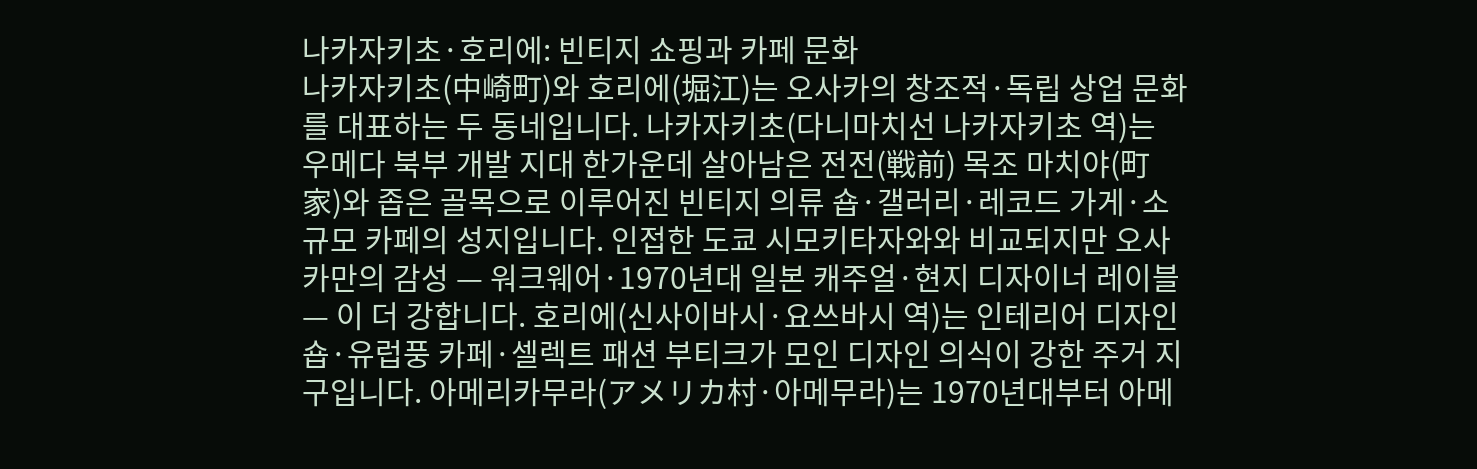나카자키초·호리에: 빈티지 쇼핑과 카페 문화
나카자키초(中崎町)와 호리에(堀江)는 오사카의 창조적·독립 상업 문화를 대표하는 두 동네입니다. 나카자키초(다니마치선 나카자키초 역)는 우메다 북부 개발 지대 한가운데 살아남은 전전(戦前) 목조 마치야(町家)와 좁은 골목으로 이루어진 빈티지 의류 숍·갤러리·레코드 가게·소규모 카페의 성지입니다. 인접한 도쿄 시모키타자와와 비교되지만 오사카만의 감성 — 워크웨어·1970년대 일본 캐주얼·현지 디자이너 레이블 — 이 더 강합니다. 호리에(신사이바시·요쓰바시 역)는 인테리어 디자인 숍·유럽풍 카페·셀렉트 패션 부티크가 모인 디자인 의식이 강한 주거 지구입니다. 아메리카무라(アメリカ村·아메무라)는 1970년대부터 아메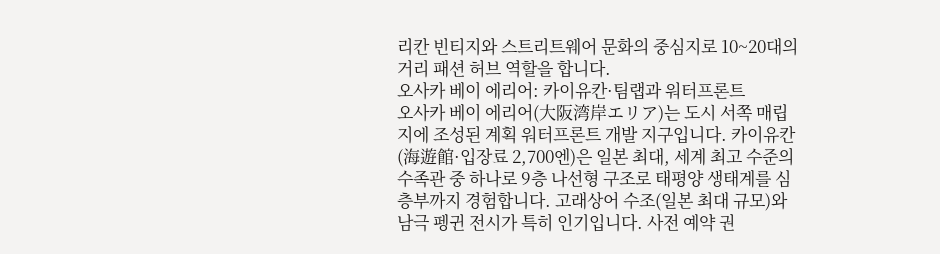리칸 빈티지와 스트리트웨어 문화의 중심지로 10~20대의 거리 패션 허브 역할을 합니다.
오사카 베이 에리어: 카이유칸·팀랩과 워터프론트
오사카 베이 에리어(大阪湾岸エリア)는 도시 서쪽 매립지에 조성된 계획 워터프론트 개발 지구입니다. 카이유칸(海遊館·입장료 2,700엔)은 일본 최대, 세계 최고 수준의 수족관 중 하나로 9층 나선형 구조로 태평양 생태계를 심층부까지 경험합니다. 고래상어 수조(일본 최대 규모)와 남극 펭귄 전시가 특히 인기입니다. 사전 예약 권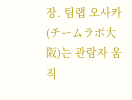장. 팀랩 오사카(チームラボ大阪)는 관람자 움직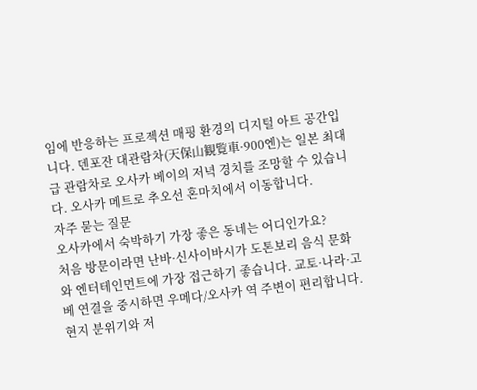임에 반응하는 프로젝션 매핑 환경의 디지털 아트 공간입니다. 덴포잔 대관람차(天保山観覧車·900엔)는 일본 최대급 관람차로 오사카 베이의 저녁 경치를 조망할 수 있습니다. 오사카 메트로 추오선 혼마치에서 이동합니다.
자주 묻는 질문
오사카에서 숙박하기 가장 좋은 동네는 어디인가요?
처음 방문이라면 난바·신사이바시가 도톤보리 음식 문화와 엔터테인먼트에 가장 접근하기 좋습니다. 교토·나라·고베 연결을 중시하면 우메다/오사카 역 주변이 편리합니다. 현지 분위기와 저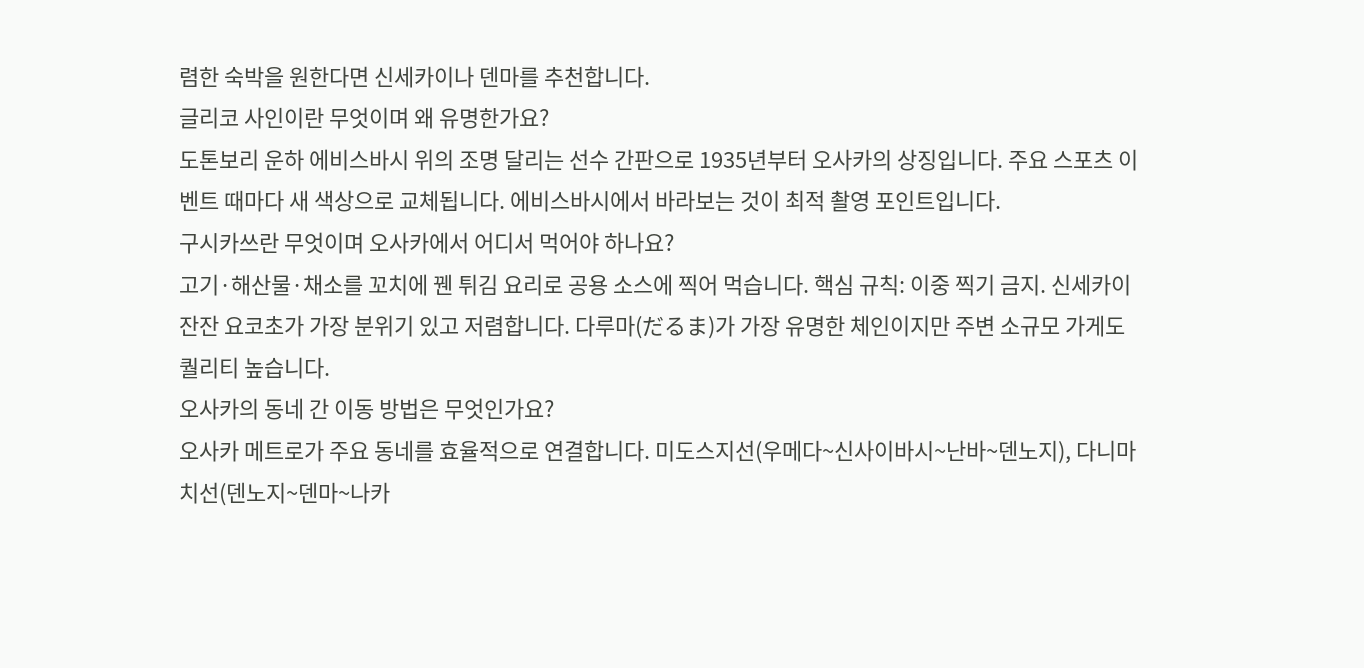렴한 숙박을 원한다면 신세카이나 덴마를 추천합니다.
글리코 사인이란 무엇이며 왜 유명한가요?
도톤보리 운하 에비스바시 위의 조명 달리는 선수 간판으로 1935년부터 오사카의 상징입니다. 주요 스포츠 이벤트 때마다 새 색상으로 교체됩니다. 에비스바시에서 바라보는 것이 최적 촬영 포인트입니다.
구시카쓰란 무엇이며 오사카에서 어디서 먹어야 하나요?
고기·해산물·채소를 꼬치에 꿴 튀김 요리로 공용 소스에 찍어 먹습니다. 핵심 규칙: 이중 찍기 금지. 신세카이 잔잔 요코초가 가장 분위기 있고 저렴합니다. 다루마(だるま)가 가장 유명한 체인이지만 주변 소규모 가게도 퀄리티 높습니다.
오사카의 동네 간 이동 방법은 무엇인가요?
오사카 메트로가 주요 동네를 효율적으로 연결합니다. 미도스지선(우메다~신사이바시~난바~덴노지), 다니마치선(덴노지~덴마~나카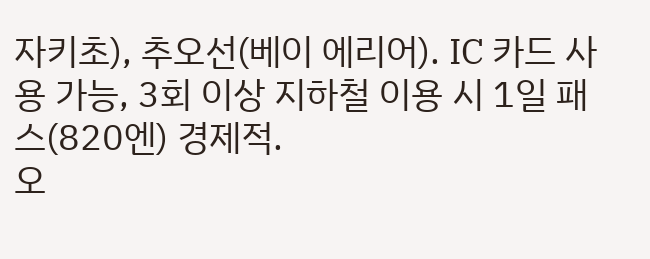자키초), 추오선(베이 에리어). IC 카드 사용 가능, 3회 이상 지하철 이용 시 1일 패스(820엔) 경제적.
오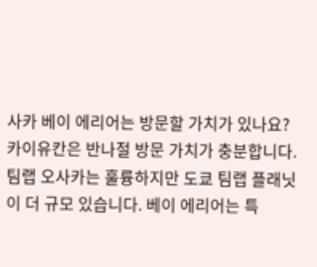사카 베이 에리어는 방문할 가치가 있나요?
카이유칸은 반나절 방문 가치가 충분합니다. 팀랩 오사카는 훌륭하지만 도쿄 팀랩 플래닛이 더 규모 있습니다. 베이 에리어는 특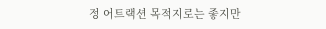정 어트랙션 목적지로는 좋지만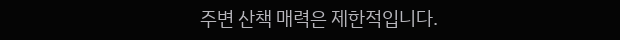주변 산책 매력은 제한적입니다.